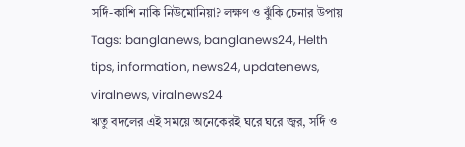সর্দি-কাশি নাকি নিউমোনিয়া? লক্ষণ ও ঝুঁকি চেনার উপায়
Tags: banglanews, banglanews24, Helth tips, information, news24, updatenews, viralnews, viralnews24
ঋতু বদলের এই সময়ে অনেকেরই ঘরে ঘরে জ্বর, সর্দি ও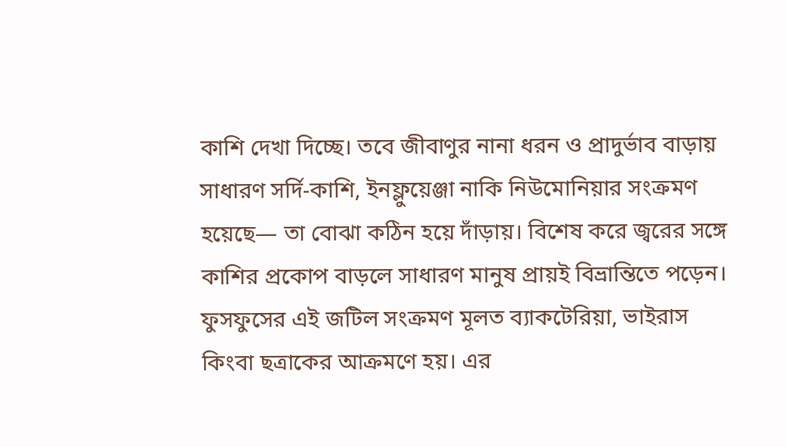কাশি দেখা দিচ্ছে। তবে জীবাণুর নানা ধরন ও প্রাদুর্ভাব বাড়ায় সাধারণ সর্দি-কাশি, ইনফ্লুয়েঞ্জা নাকি নিউমোনিয়ার সংক্রমণ হয়েছে— তা বোঝা কঠিন হয়ে দাঁড়ায়। বিশেষ করে জ্বরের সঙ্গে কাশির প্রকোপ বাড়লে সাধারণ মানুষ প্রায়ই বিভ্রান্তিতে পড়েন।
ফুসফুসের এই জটিল সংক্রমণ মূলত ব্যাকটেরিয়া, ভাইরাস কিংবা ছত্রাকের আক্রমণে হয়। এর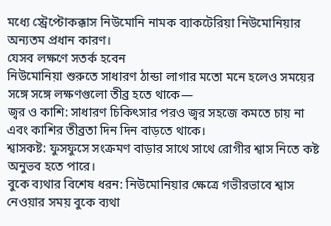মধ্যে স্ট্রেপ্টোকক্কাস নিউমোনি নামক ব্যাকটেরিয়া নিউমোনিয়ার অন্যতম প্রধান কারণ।
যেসব লক্ষণে সতর্ক হবেন
নিউমোনিয়া শুরুতে সাধারণ ঠান্ডা লাগার মতো মনে হলেও সময়ের সঙ্গে সঙ্গে লক্ষণগুলো তীব্র হতে থাকে—
জ্বর ও কাশি: সাধারণ চিকিৎসার পরও জ্বর সহজে কমতে চায় না এবং কাশির তীব্রতা দিন দিন বাড়তে থাকে।
শ্বাসকষ্ট: ফুসফুসে সংক্রমণ বাড়ার সাথে সাথে রোগীর শ্বাস নিতে কষ্ট অনুভব হতে পারে।
বুকে ব্যথার বিশেষ ধরন: নিউমোনিয়ার ক্ষেত্রে গভীরভাবে শ্বাস নেওয়ার সময় বুকে ব্যথা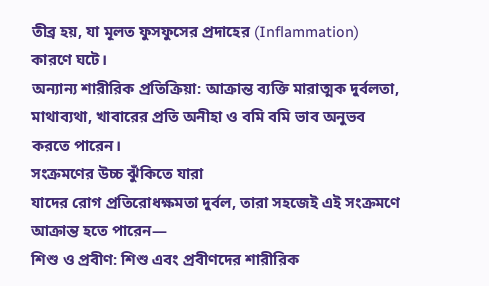তীব্র হয়, যা মূলত ফুসফুসের প্রদাহের (Inflammation) কারণে ঘটে।
অন্যান্য শারীরিক প্রতিক্রিয়া: আক্রান্ত ব্যক্তি মারাত্মক দুর্বলতা, মাথাব্যথা, খাবারের প্রতি অনীহা ও বমি বমি ভাব অনুভব করতে পারেন।
সংক্রমণের উচ্চ ঝুঁকিতে যারা
যাদের রোগ প্রতিরোধক্ষমতা দুর্বল, তারা সহজেই এই সংক্রমণে আক্রান্ত হতে পারেন—
শিশু ও প্রবীণ: শিশু এবং প্রবীণদের শারীরিক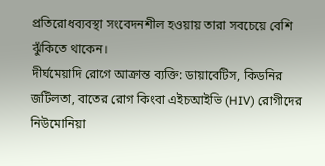প্রতিরোধব্যবস্থা সংবেদনশীল হওয়ায় তারা সবচেয়ে বেশি ঝুঁকিতে থাকেন।
দীর্ঘমেয়াদি রোগে আক্রান্ত ব্যক্তি: ডায়াবেটিস, কিডনির জটিলতা, বাতের রোগ কিংবা এইচআইভি (HIV) রোগীদের নিউমোনিয়া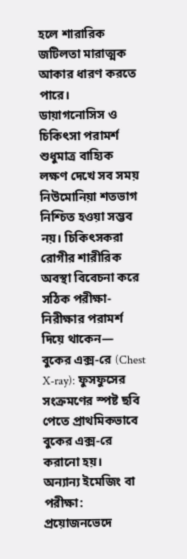হলে শারারিক জটিলতা মারাত্মক আকার ধারণ করতে পারে।
ডায়াগনোসিস ও চিকিৎসা পরামর্শ
শুধুমাত্র বাহ্যিক লক্ষণ দেখে সব সময় নিউমোনিয়া শতভাগ নিশ্চিত হওয়া সম্ভব নয়। চিকিৎসকরা রোগীর শারীরিক অবস্থা বিবেচনা করে সঠিক পরীক্ষা-নিরীক্ষার পরামর্শ দিয়ে থাকেন—
বুকের এক্স-রে (Chest X-ray): ফুসফুসের সংক্রমণের স্পষ্ট ছবি পেতে প্রাথমিকভাবে বুকের এক্স-রে করানো হয়।
অন্যান্য ইমেজিং বা পরীক্ষা: প্রয়োজনভেদে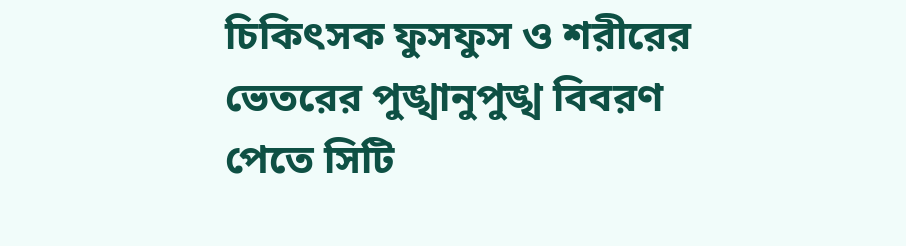চিকিৎসক ফুসফুস ও শরীরের ভেতরের পুঙ্খানুপুঙ্খ বিবরণ পেতে সিটি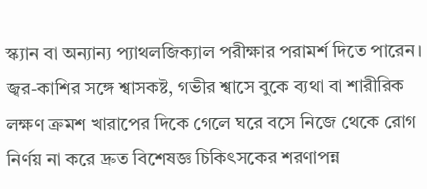স্ক্যান বা অন্যান্য প্যাথলজিক্যাল পরীক্ষার পরামর্শ দিতে পারেন।
জ্বর-কাশির সঙ্গে শ্বাসকষ্ট, গভীর শ্বাসে বুকে ব্যথা বা শারীরিক লক্ষণ ক্রমশ খারাপের দিকে গেলে ঘরে বসে নিজে থেকে রোগ নির্ণয় না করে দ্রুত বিশেষজ্ঞ চিকিৎসকের শরণাপন্ন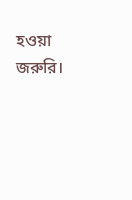হওয়া জরুরি।